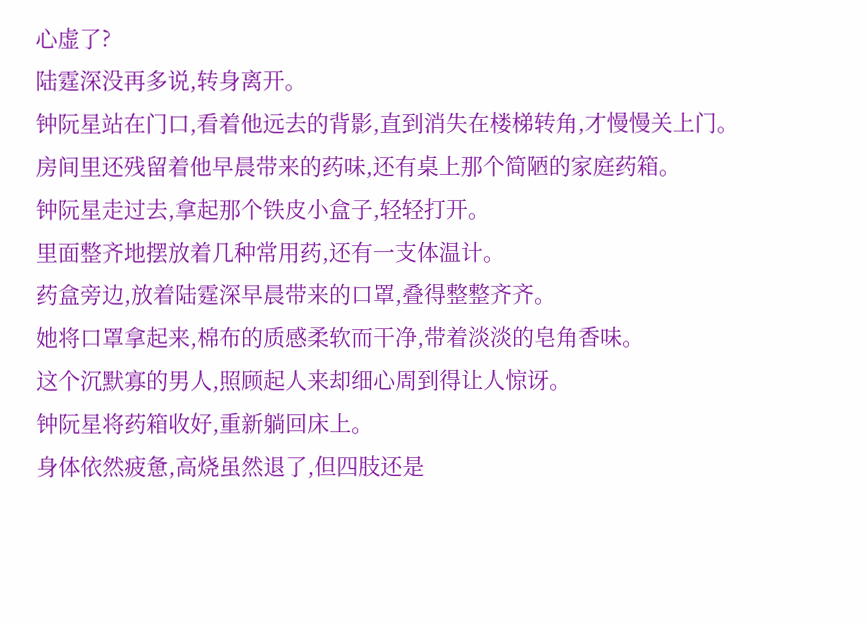心虚了?
陆霆深没再多说,转身离开。
钟阮星站在门口,看着他远去的背影,直到消失在楼梯转角,才慢慢关上门。
房间里还残留着他早晨带来的药味,还有桌上那个简陋的家庭药箱。
钟阮星走过去,拿起那个铁皮小盒子,轻轻打开。
里面整齐地摆放着几种常用药,还有一支体温计。
药盒旁边,放着陆霆深早晨带来的口罩,叠得整整齐齐。
她将口罩拿起来,棉布的质感柔软而干净,带着淡淡的皂角香味。
这个沉默寡的男人,照顾起人来却细心周到得让人惊讶。
钟阮星将药箱收好,重新躺回床上。
身体依然疲惫,高烧虽然退了,但四肢还是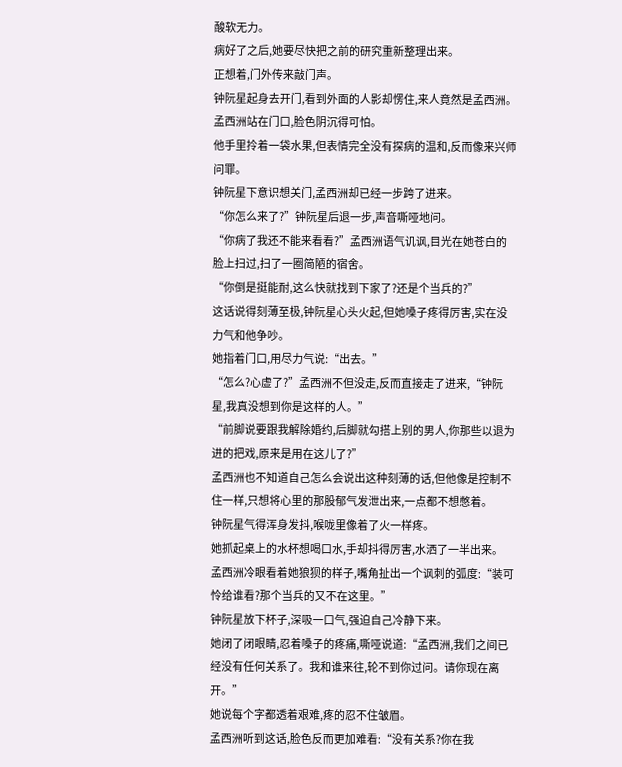酸软无力。
病好了之后,她要尽快把之前的研究重新整理出来。
正想着,门外传来敲门声。
钟阮星起身去开门,看到外面的人影却愣住,来人竟然是孟西洲。
孟西洲站在门口,脸色阴沉得可怕。
他手里拎着一袋水果,但表情完全没有探病的温和,反而像来兴师问罪。
钟阮星下意识想关门,孟西洲却已经一步跨了进来。
“你怎么来了?”钟阮星后退一步,声音嘶哑地问。
“你病了我还不能来看看?”孟西洲语气讥讽,目光在她苍白的脸上扫过,扫了一圈简陋的宿舍。
“你倒是挺能耐,这么快就找到下家了?还是个当兵的?”
这话说得刻薄至极,钟阮星心头火起,但她嗓子疼得厉害,实在没力气和他争吵。
她指着门口,用尽力气说:“出去。”
“怎么?心虚了?”孟西洲不但没走,反而直接走了进来,“钟阮星,我真没想到你是这样的人。”
“前脚说要跟我解除婚约,后脚就勾搭上别的男人,你那些以退为进的把戏,原来是用在这儿了?”
孟西洲也不知道自己怎么会说出这种刻薄的话,但他像是控制不住一样,只想将心里的那股郁气发泄出来,一点都不想憋着。
钟阮星气得浑身发抖,喉咙里像着了火一样疼。
她抓起桌上的水杯想喝口水,手却抖得厉害,水洒了一半出来。
孟西洲冷眼看着她狼狈的样子,嘴角扯出一个讽刺的弧度:“装可怜给谁看?那个当兵的又不在这里。”
钟阮星放下杯子,深吸一口气,强迫自己冷静下来。
她闭了闭眼睛,忍着嗓子的疼痛,嘶哑说道:“孟西洲,我们之间已经没有任何关系了。我和谁来往,轮不到你过问。请你现在离开。”
她说每个字都透着艰难,疼的忍不住皱眉。
孟西洲听到这话,脸色反而更加难看:“没有关系?你在我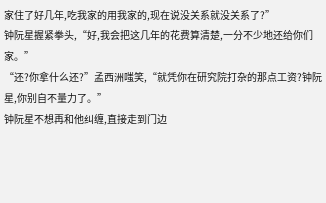家住了好几年,吃我家的用我家的,现在说没关系就没关系了?”
钟阮星握紧拳头,“好,我会把这几年的花费算清楚,一分不少地还给你们家。”
“还?你拿什么还?”孟西洲嗤笑,“就凭你在研究院打杂的那点工资?钟阮星,你别自不量力了。”
钟阮星不想再和他纠缠,直接走到门边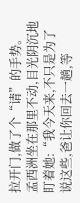拉开门,做了个“请”的手势。
孟西洲坐在那里不动,目光阴沉地盯着她:“我今天来,不只是为了说这些,爸让你回去一趟,等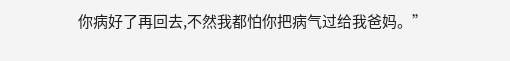你病好了再回去,不然我都怕你把病气过给我爸妈。”